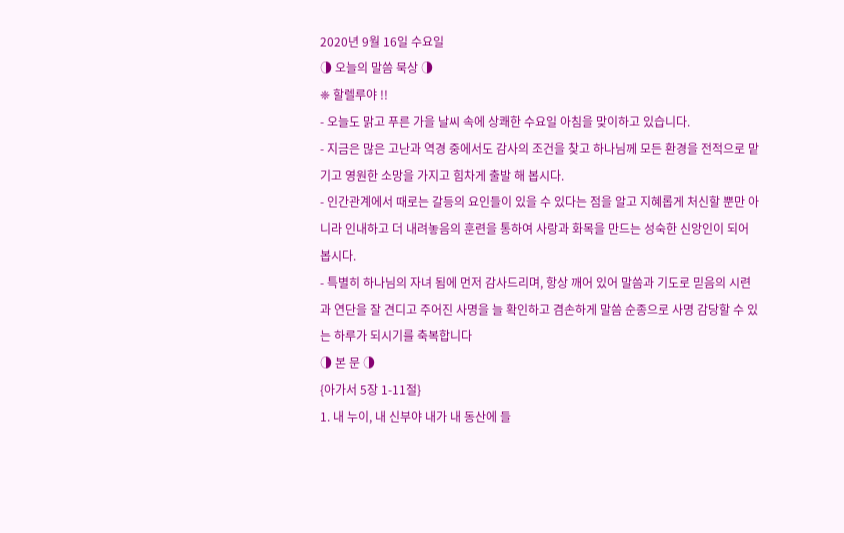2020년 9월 16일 수요일
◑ 오늘의 말씀 묵상 ◑
❈ 할렐루야 !!
- 오늘도 맑고 푸른 가을 날씨 속에 상쾌한 수요일 아침을 맞이하고 있습니다.
- 지금은 많은 고난과 역경 중에서도 감사의 조건을 찾고 하나님께 모든 환경을 전적으로 맡기고 영원한 소망을 가지고 힘차게 출발 해 봅시다.
- 인간관계에서 때로는 갈등의 요인들이 있을 수 있다는 점을 알고 지혜롭게 처신할 뿐만 아니라 인내하고 더 내려놓음의 훈련을 통하여 사랑과 화목을 만드는 성숙한 신앙인이 되어 봅시다.
- 특별히 하나님의 자녀 됨에 먼저 감사드리며, 항상 깨어 있어 말씀과 기도로 믿음의 시련과 연단을 잘 견디고 주어진 사명을 늘 확인하고 겸손하게 말씀 순종으로 사명 감당할 수 있는 하루가 되시기를 축복합니다
◑ 본 문 ◑
{아가서 5장 1-11절}
1. 내 누이, 내 신부야 내가 내 동산에 들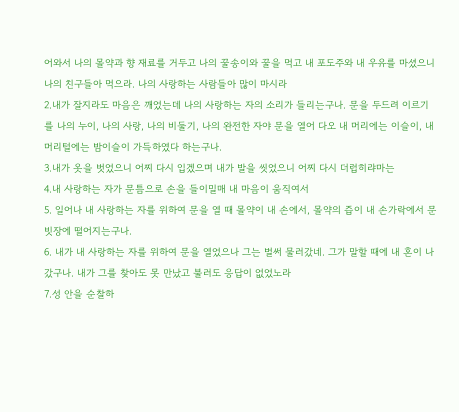어와서 나의 몰약과 향 재료를 거두고 나의 꿀송이와 꿀을 먹고 내 포도주와 내 우유를 마셨으니 나의 친구들아 먹으라. 나의 사랑하는 사람들아 많이 마시라
2.내가 잘지라도 마음은 깨었는데 나의 사랑하는 자의 소리가 들리는구나. 문을 두드려 이르기를 나의 누이, 나의 사랑, 나의 비둘기, 나의 완전한 자야 문을 열어 다오 내 머리에는 이슬이, 내 머리털에는 밤이슬이 가득하였다 하는구나.
3.내가 옷을 벗었으니 어찌 다시 입겠으며 내가 발을 씻었으니 어찌 다시 더럽히랴마는
4.내 사랑하는 자가 문틈으로 손을 들이밀매 내 마음이 움직여서
5. 일어나 내 사랑하는 자를 위하여 문을 열 때 몰약이 내 손에서, 몰약의 즙이 내 손가락에서 문빗장에 떨어지는구나.
6. 내가 내 사랑하는 자를 위하여 문을 열었으나 그는 벌써 물러갔네. 그가 말할 때에 내 혼이 나갔구나. 내가 그를 찾아도 못 만났고 불러도 응답이 없었노라
7.성 안을 순찰하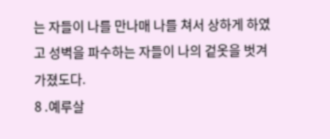는 자들이 나를 만나매 나를 쳐서 상하게 하였고 성벽을 파수하는 자들이 나의 겉옷을 벗겨 가졌도다.
8 .예루살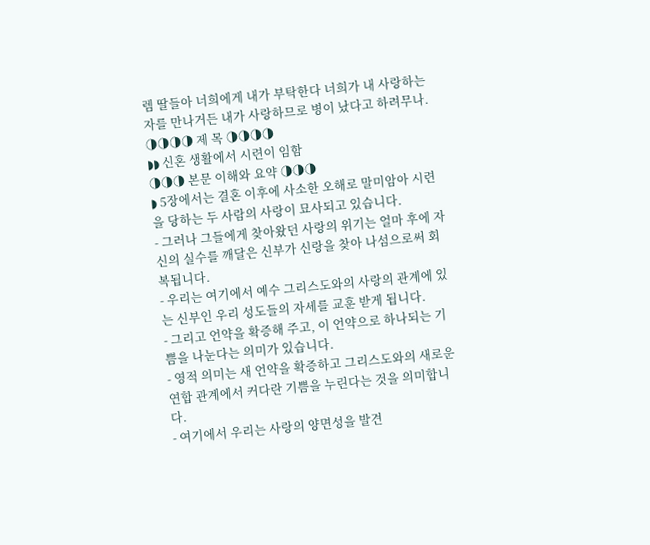렘 딸들아 너희에게 내가 부탁한다 너희가 내 사랑하는 자를 만나거든 내가 사랑하므로 병이 났다고 하려무나.
◑◑◑◑ 제 목 ◑◑◑◑
◗◗ 신혼 생활에서 시련이 임함
◑◑◑ 본문 이해와 요약 ◑◑◑
◗ 5장에서는 결혼 이후에 사소한 오해로 말미암아 시련을 당하는 두 사람의 사랑이 묘사되고 있습니다.
- 그러나 그들에게 찾아왔던 사랑의 위기는 얼마 후에 자신의 실수를 깨달은 신부가 신랑을 찾아 나섬으로써 회복됩니다.
- 우리는 여기에서 예수 그리스도와의 사랑의 관계에 있는 신부인 우리 성도들의 자세를 교훈 받게 됩니다.
- 그리고 언약을 확증해 주고, 이 언약으로 하나되는 기쁨을 나눈다는 의미가 있습니다.
- 영적 의미는 새 언약을 확증하고 그리스도와의 새로운 연합 관계에서 커다란 기쁨을 누린다는 것을 의미합니다.
- 여기에서 우리는 사랑의 양면성을 발견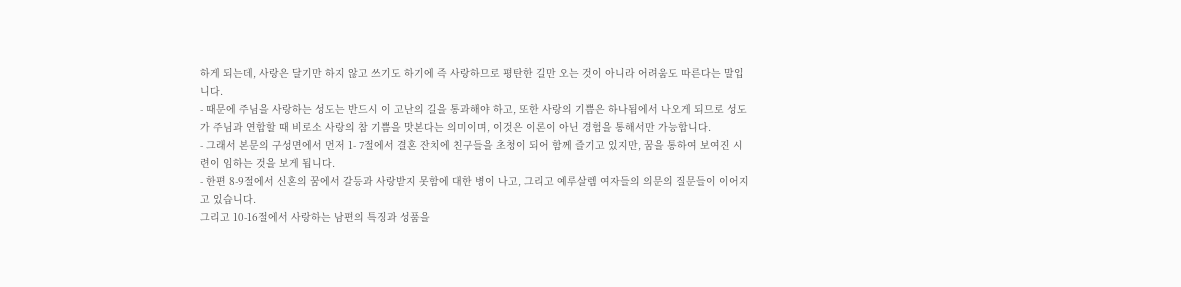하게 되는데, 사랑은 달기만 하지 않고 쓰기도 하기에 즉 사랑하므로 평탄한 길만 오는 것이 아니라 어려움도 따른다는 말입니다.
- 때문에 주님을 사랑하는 성도는 반드시 이 고난의 길을 통과해야 하고, 또한 사랑의 기쁨은 하나됨에서 나오게 되므로 성도가 주님과 연합할 때 비로소 사랑의 참 기쁨을 맛본다는 의미이며, 이것은 이론이 아닌 경험을 통해서만 가능합니다.
- 그래서 본문의 구성면에서 먼저 1- 7절에서 결혼 잔치에 친구들을 초청이 되어 함께 즐기고 있지만, 꿈을 통하여 보여진 시련이 임하는 것을 보게 됩니다.
- 한편 8-9절에서 신혼의 꿈에서 갈등과 사랑받지 못함에 대한 병이 나고, 그리고 예루살렘 여자들의 의문의 질문들이 이어지고 있습니다.
그리고 10-16절에서 사랑하는 남편의 특징과 성품을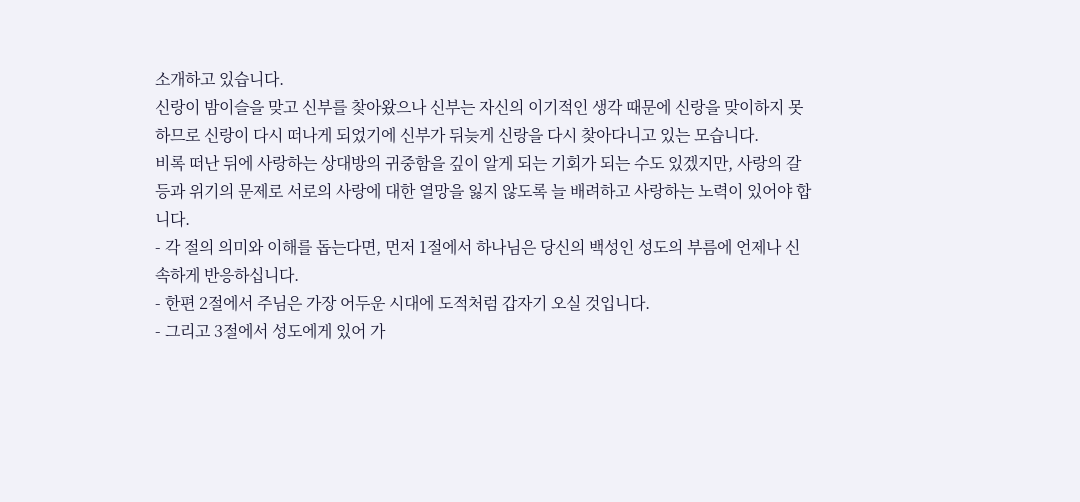소개하고 있습니다.
신랑이 밤이슬을 맞고 신부를 찾아왔으나 신부는 자신의 이기적인 생각 때문에 신랑을 맞이하지 못하므로 신랑이 다시 떠나게 되었기에 신부가 뒤늦게 신랑을 다시 찾아다니고 있는 모습니다.
비록 떠난 뒤에 사랑하는 상대방의 귀중함을 깊이 알게 되는 기회가 되는 수도 있겠지만, 사랑의 갈등과 위기의 문제로 서로의 사랑에 대한 열망을 잃지 않도록 늘 배려하고 사랑하는 노력이 있어야 합니다.
- 각 절의 의미와 이해를 돕는다면, 먼저 1절에서 하나님은 당신의 백성인 성도의 부름에 언제나 신속하게 반응하십니다.
- 한편 2절에서 주님은 가장 어두운 시대에 도적처럼 갑자기 오실 것입니다.
- 그리고 3절에서 성도에게 있어 가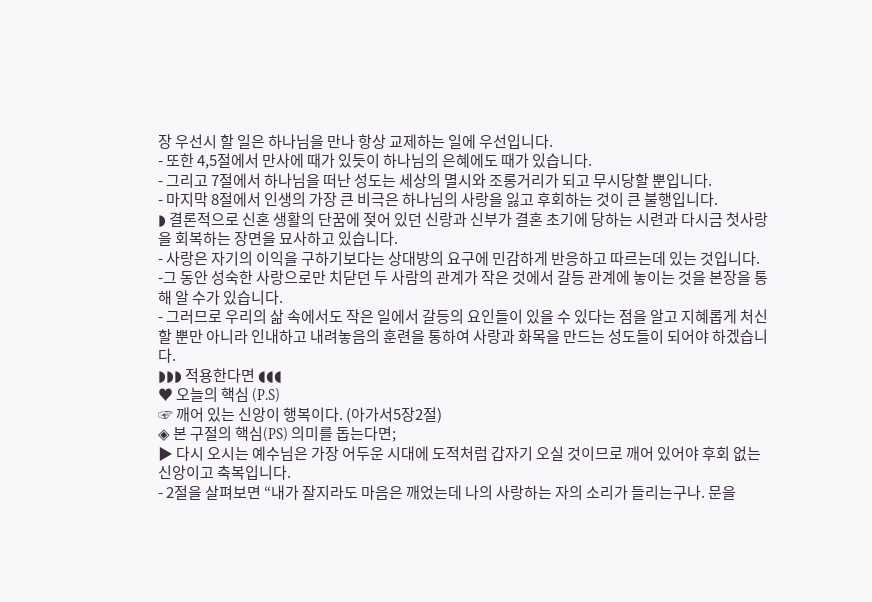장 우선시 할 일은 하나님을 만나 항상 교제하는 일에 우선입니다.
- 또한 4,5절에서 만사에 때가 있듯이 하나님의 은혜에도 때가 있습니다.
- 그리고 7절에서 하나님을 떠난 성도는 세상의 멸시와 조롱거리가 되고 무시당할 뿐입니다.
- 마지막 8절에서 인생의 가장 큰 비극은 하나님의 사랑을 잃고 후회하는 것이 큰 불행입니다.
◗ 결론적으로 신혼 생활의 단꿈에 젖어 있던 신랑과 신부가 결혼 초기에 당하는 시련과 다시금 첫사랑을 회복하는 장면을 묘사하고 있습니다.
- 사랑은 자기의 이익을 구하기보다는 상대방의 요구에 민감하게 반응하고 따르는데 있는 것입니다.
-그 동안 성숙한 사랑으로만 치닫던 두 사람의 관계가 작은 것에서 갈등 관계에 놓이는 것을 본장을 통해 알 수가 있습니다.
- 그러므로 우리의 삶 속에서도 작은 일에서 갈등의 요인들이 있을 수 있다는 점을 알고 지혜롭게 처신할 뿐만 아니라 인내하고 내려놓음의 훈련을 통하여 사랑과 화목을 만드는 성도들이 되어야 하겠습니다.
◗◗◗ 적용한다면 ◖◖◖
♥ 오늘의 핵심 (P.S)
☞ 깨어 있는 신앙이 행복이다. (아가서5장2절)
◈ 본 구절의 핵심(PS) 의미를 돕는다면;
▶ 다시 오시는 예수님은 가장 어두운 시대에 도적처럼 갑자기 오실 것이므로 깨어 있어야 후회 없는 신앙이고 축복입니다.
- 2절을 살펴보면 “내가 잘지라도 마음은 깨었는데 나의 사랑하는 자의 소리가 들리는구나. 문을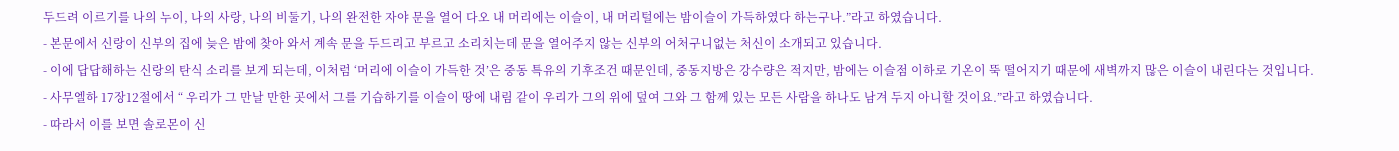두드려 이르기를 나의 누이, 나의 사랑, 나의 비둘기, 나의 완전한 자야 문을 열어 다오 내 머리에는 이슬이, 내 머리털에는 밤이슬이 가득하였다 하는구나.”라고 하였습니다.
- 본문에서 신랑이 신부의 집에 늦은 밤에 찾아 와서 계속 문을 두드리고 부르고 소리치는데 문을 열어주지 않는 신부의 어처구니없는 처신이 소개되고 있습니다.
- 이에 답답해하는 신랑의 탄식 소리를 보게 되는데, 이처럼 ‘머리에 이슬이 가득한 것’은 중동 특유의 기후조건 때문인데, 중동지방은 강수량은 적지만, 밤에는 이슬점 이하로 기온이 뚝 떨어지기 때문에 새벽까지 많은 이슬이 내린다는 것입니다.
- 사무엘하 17장12절에서 “ 우리가 그 만날 만한 곳에서 그를 기습하기를 이슬이 땅에 내림 같이 우리가 그의 위에 덮여 그와 그 함께 있는 모든 사람을 하나도 남겨 두지 아니할 것이요.”라고 하였습니다.
- 따라서 이를 보면 솔로몬이 신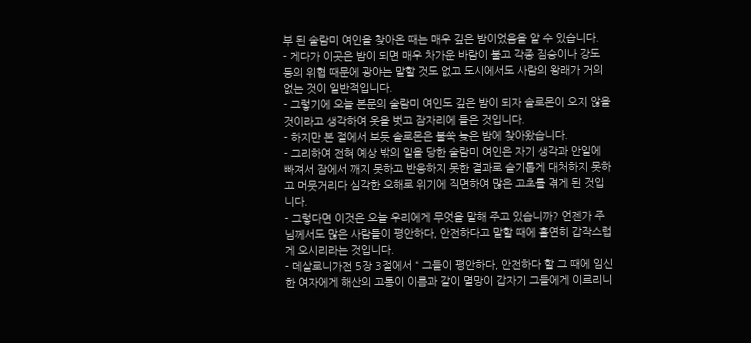부 된 술람미 여인을 찾아온 때는 매우 깊은 밤이었음을 알 수 있습니다.
- 게다가 이곳은 밤이 되면 매우 차가운 바람이 불고 각종 짐승이나 강도 등의 위협 때문에 광야는 말할 것도 없고 도시에서도 사람의 왕래가 거의 없는 것이 일반적입니다.
- 그렇기에 오늘 본문의 술람미 여인도 깊은 밤이 되자 솔로몬이 오지 않을 것이라고 생각하여 옷을 벗고 잠자리에 들은 것입니다.
- 하지만 본 절에서 보듯 솔로몬은 불쑥 늦은 밤에 찾아왔습니다.
- 그리하여 전혀 예상 밖의 일을 당한 술람미 여인은 자기 생각과 안일에 빠져서 잠에서 깨지 못하고 반응하지 못한 결과로 슬기롭게 대처하지 못하고 머뭇거리다 심각한 오해로 위기에 직면하여 많은 고초를 겪게 된 것입니다.
- 그렇다면 이것은 오늘 우리에게 무엇을 말해 주고 있습니까? 언젠가 주님께서도 많은 사람들이 평안하다, 안전하다고 말할 때에 홀연히 갑작스럽게 오시리라는 것입니다.
- 데살로니가전 5장 3절에서 “ 그들이 평안하다, 안전하다 할 그 때에 임신한 여자에게 해산의 고통이 이름과 같이 멸망이 갑자기 그들에게 이르리니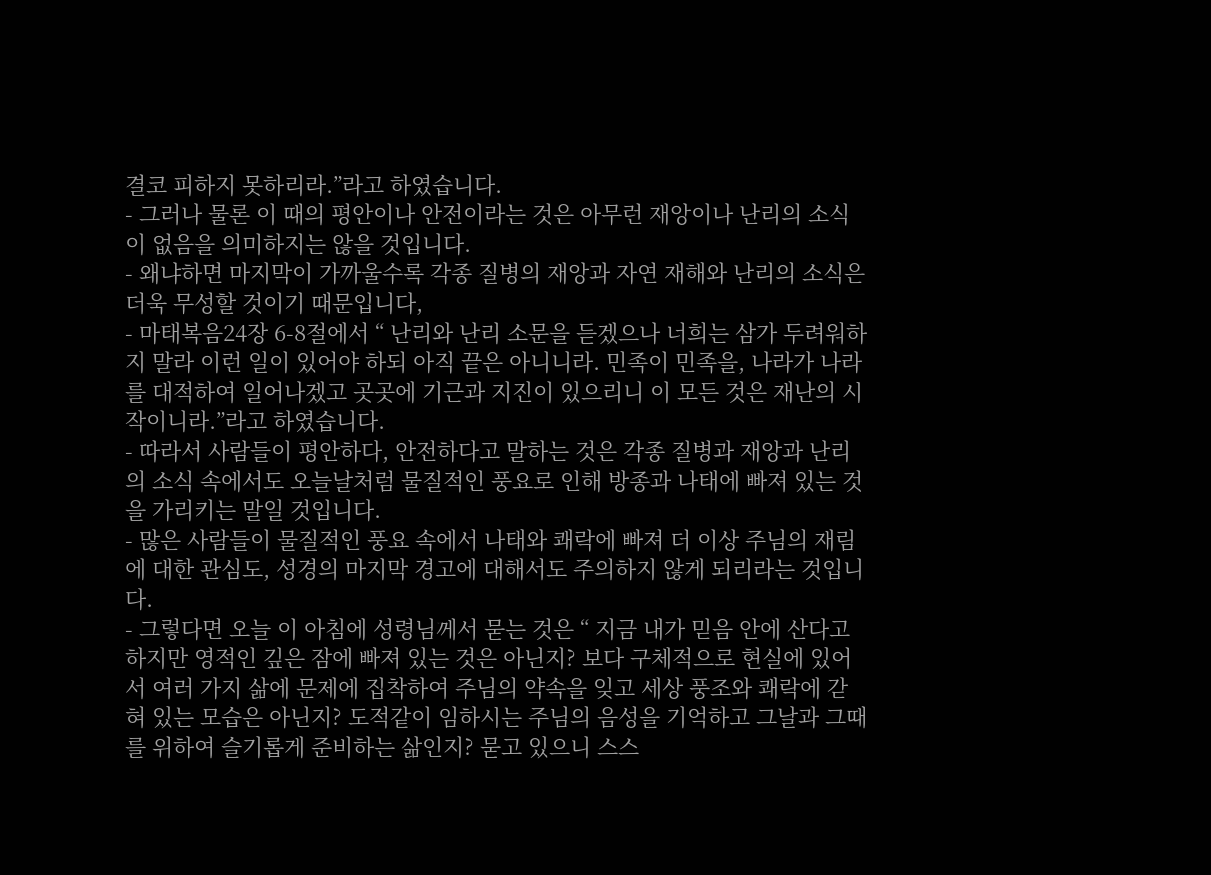결코 피하지 못하리라.”라고 하였습니다.
- 그러나 물론 이 때의 평안이나 안전이라는 것은 아무런 재앙이나 난리의 소식이 없음을 의미하지는 않을 것입니다.
- 왜냐하면 마지막이 가까울수록 각종 질병의 재앙과 자연 재해와 난리의 소식은 더욱 무성할 것이기 때문입니다,
- 마태복음24장 6-8절에서 “ 난리와 난리 소문을 듣겠으나 너희는 삼가 두려워하지 말라 이런 일이 있어야 하되 아직 끝은 아니니라. 민족이 민족을, 나라가 나라를 대적하여 일어나겠고 곳곳에 기근과 지진이 있으리니 이 모든 것은 재난의 시작이니라.”라고 하였습니다.
- 따라서 사람들이 평안하다, 안전하다고 말하는 것은 각종 질병과 재앙과 난리의 소식 속에서도 오늘날처럼 물질적인 풍요로 인해 방종과 나태에 빠져 있는 것을 가리키는 말일 것입니다.
- 많은 사람들이 물질적인 풍요 속에서 나태와 쾌락에 빠져 더 이상 주님의 재림에 대한 관심도, 성경의 마지막 경고에 대해서도 주의하지 않게 되리라는 것입니다.
- 그렇다면 오늘 이 아침에 성령님께서 묻는 것은 “ 지금 내가 믿음 안에 산다고 하지만 영적인 깊은 잠에 빠져 있는 것은 아닌지? 보다 구체적으로 현실에 있어서 여러 가지 삶에 문제에 집착하여 주님의 약속을 잊고 세상 풍조와 쾌락에 갇혀 있는 모습은 아닌지? 도적같이 임하시는 주님의 음성을 기억하고 그날과 그때를 위하여 슬기롭게 준비하는 삶인지? 묻고 있으니 스스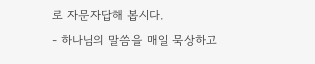로 자문자답해 봅시다.
- 하나님의 말씀을 매일 묵상하고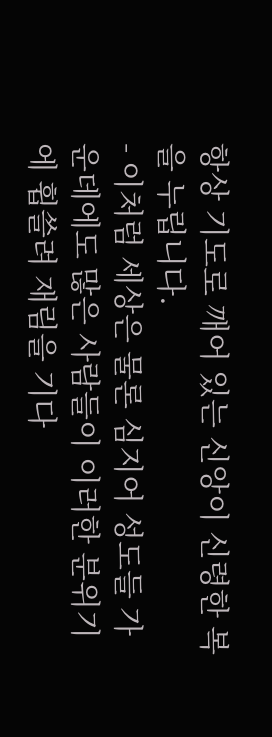항상 기도로 깨어 있는 신앙이 신령한 복을 누립니다.
- 이처럼 세상은 물론 심지어 성도들 가운데에도 많은 사람들이 이러한 분위기에 휩쓸려 재림을 기다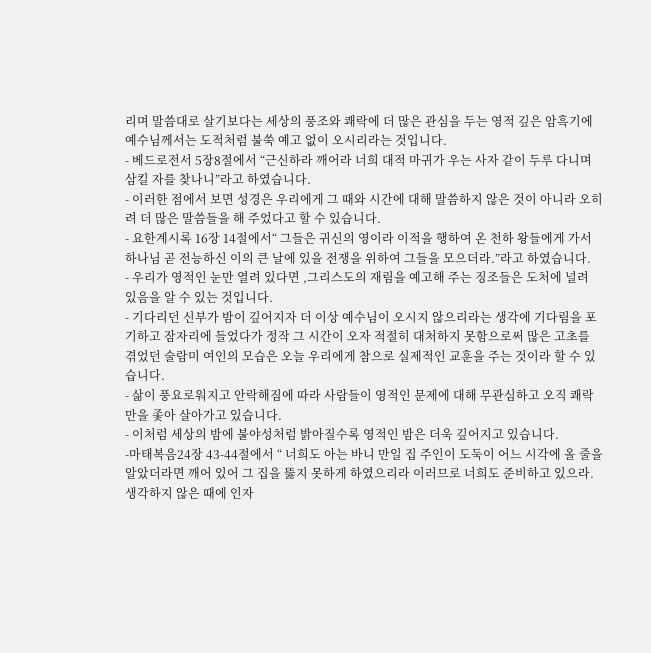리며 말씀대로 살기보다는 세상의 풍조와 쾌락에 더 많은 관심을 두는 영적 깊은 암흑기에 예수님께서는 도적처럼 불쑥 예고 없이 오시리라는 것입니다.
- 베드로전서 5장8절에서 “근신하라 깨어라 너희 대적 마귀가 우는 사자 같이 두루 다니며 삼킬 자를 찾나니”라고 하였습니다.
- 이러한 점에서 보면 성경은 우리에게 그 때와 시간에 대해 말씀하지 않은 것이 아니라 오히려 더 많은 말씀들을 해 주었다고 할 수 있습니다.
- 요한계시록 16장 14절에서“ 그들은 귀신의 영이라 이적을 행하여 온 천하 왕들에게 가서 하나님 곧 전능하신 이의 큰 날에 있을 전쟁을 위하여 그들을 모으더라.”라고 하였습니다.
- 우리가 영적인 눈만 열려 있다면 ,그리스도의 재림을 예고해 주는 징조들은 도처에 널려 있음을 알 수 있는 것입니다.
- 기다리던 신부가 밤이 깊어지자 더 이상 예수님이 오시지 않으리라는 생각에 기다림을 포기하고 잠자리에 들었다가 정작 그 시간이 오자 적절히 대처하지 못함으로써 많은 고초를 겪었던 술람미 여인의 모습은 오늘 우리에게 참으로 실제적인 교훈을 주는 것이라 할 수 있습니다.
- 삶이 풍요로워지고 안락해짐에 따라 사람들이 영적인 문제에 대해 무관심하고 오직 쾌락만을 좇아 살아가고 있습니다.
- 이처럼 세상의 밤에 불야성처럼 밝아질수록 영적인 밤은 더욱 깊어지고 있습니다.
-마태복음24장 43-44절에서 “ 너희도 아는 바니 만일 집 주인이 도둑이 어느 시각에 올 줄을 알았더라면 깨어 있어 그 집을 뚫지 못하게 하였으리라 이러므로 너희도 준비하고 있으라. 생각하지 않은 때에 인자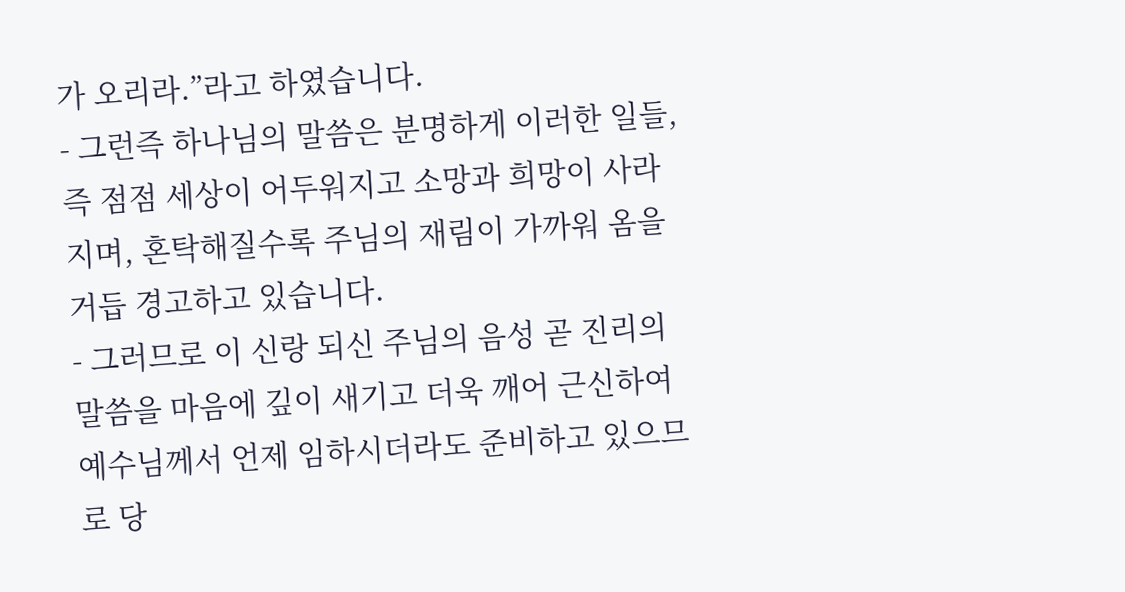가 오리라.”라고 하였습니다.
- 그런즉 하나님의 말씀은 분명하게 이러한 일들, 즉 점점 세상이 어두워지고 소망과 희망이 사라지며, 혼탁해질수록 주님의 재림이 가까워 옴을 거듭 경고하고 있습니다.
- 그러므로 이 신랑 되신 주님의 음성 곧 진리의 말씀을 마음에 깊이 새기고 더욱 깨어 근신하여 예수님께서 언제 임하시더라도 준비하고 있으므로 당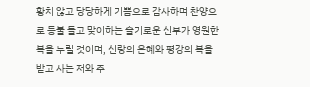황치 않고 당당하게 기쁨으로 감사하며 찬양으로 등불 들고 맞이하는 슬기로운 신부가 영원한 복을 누릴 것이며, 신랑의 은혜와 평강의 복을 받고 사는 저와 주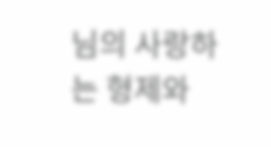님의 사랑하는 형제와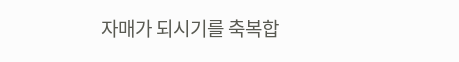자매가 되시기를 축복합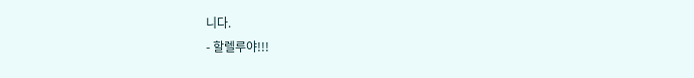니다.
- 할렐루야!!!